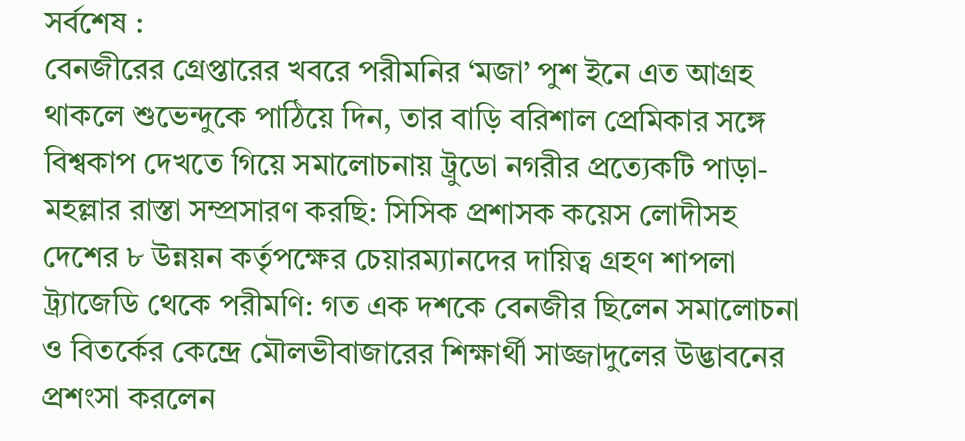সর্বশেষ :
বেনজীরের গ্রেপ্তারের খবরে পরীমনির ‘মজা’ পুশ ইনে এত আগ্রহ থাকলে শুভেন্দুকে পাঠিয়ে দিন, তার বাড়ি বরিশাল প্রেমিকার সঙ্গে বিশ্বকাপ দেখতে গিয়ে সমালোচনায় ট্রুডো নগরীর প্রত্যেকটি পাড়া-মহল্লার রাস্তা সম্প্রসারণ করছি: সিসিক প্রশাসক কয়েস লোদীসহ দেশের ৮ উন্নয়ন কর্তৃপক্ষের চেয়ারম্যানদের দায়িত্ব গ্রহণ শাপলা ট্র্যাজেডি থেকে পরীমণি: গত এক দশকে বেনজীর ছিলেন সমালোচনা ও বিতর্কের কেন্দ্রে মৌলভীবাজারের শিক্ষার্থী সাজ্জাদুলের উদ্ভাবনের প্রশংসা করলেন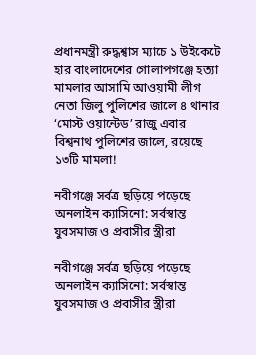প্রধানমন্ত্রী রুদ্ধশ্বাস ম্যাচে ১ উইকেটে হার বাংলাদেশের গোলাপগঞ্জে হত্যা মামলার আসামি আওয়ামী লীগ নেতা জিলু পুলিশের জালে ৪ থানার ‘মোস্ট ওয়ান্টেড’ রাজু এবার বিশ্বনাথ পুলিশের জালে, রয়েছে ১৩টি মামলা!

নবীগঞ্জে সর্বত্র ছড়িয়ে পড়েছে অনলাইন ক্যাসিনো: সর্বস্বান্ত যুবসমাজ ও প্রবাসীর স্ত্রীরা

নবীগঞ্জে সর্বত্র ছড়িয়ে পড়েছে অনলাইন ক্যাসিনো: সর্বস্বান্ত যুবসমাজ ও প্রবাসীর স্ত্রীরা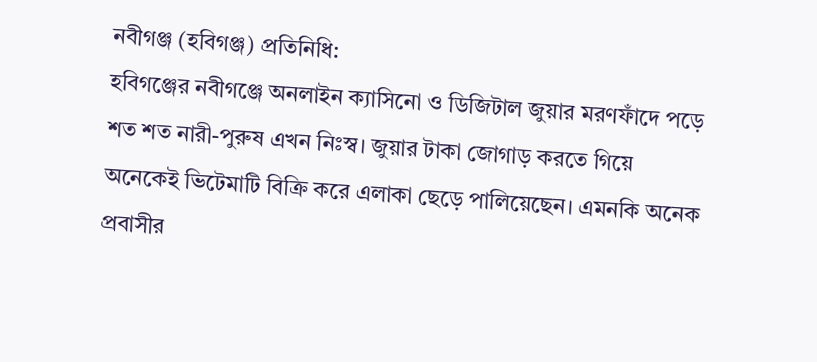নবীগঞ্জ (হবিগঞ্জ) প্রতিনিধি:
হবিগঞ্জের নবীগঞ্জে অনলাইন ক্যাসিনো ও ডিজিটাল জুয়ার মরণফাঁদে পড়ে শত শত নারী-পুরুষ এখন নিঃস্ব। জুয়ার টাকা জোগাড় করতে গিয়ে অনেকেই ভিটেমাটি বিক্রি করে এলাকা ছেড়ে পালিয়েছেন। এমনকি অনেক প্রবাসীর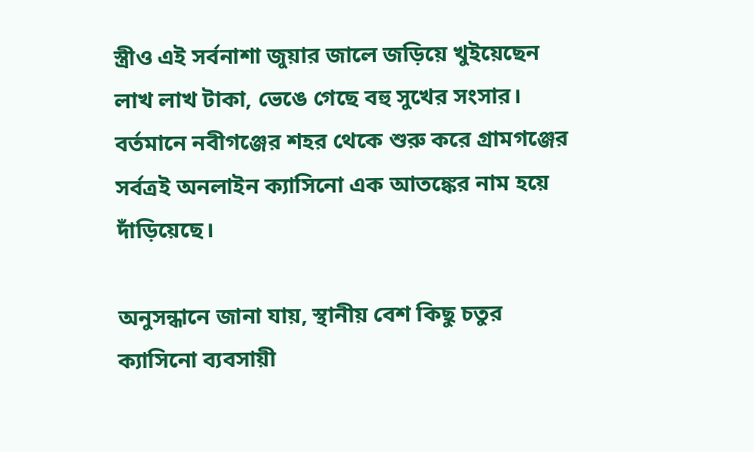স্ত্রীও এই সর্বনাশা জুয়ার জালে জড়িয়ে খুইয়েছেন লাখ লাখ টাকা, ভেঙে গেছে বহু সুখের সংসার। বর্তমানে নবীগঞ্জের শহর থেকে শুরু করে গ্রামগঞ্জের সর্বত্রই অনলাইন ক্যাসিনো এক আতঙ্কের নাম হয়ে দাঁড়িয়েছে।

অনুসন্ধানে জানা যায়, স্থানীয় বেশ কিছু চতুর ক্যাসিনো ব্যবসায়ী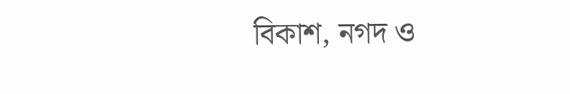বিকাশ, নগদ ও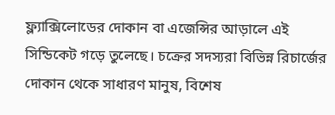ফ্ল্যাক্সিলোডের দোকান বা এজেন্সির আড়ালে এই সিন্ডিকেট গড়ে তুলেছে। চক্রের সদস্যরা বিভিন্ন রিচার্জের দোকান থেকে সাধারণ মানুষ, বিশেষ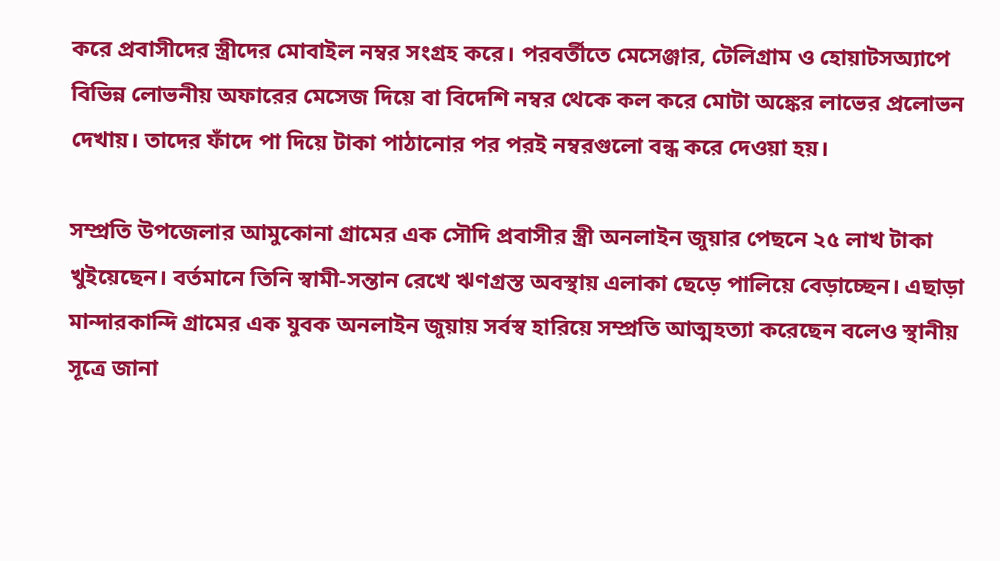করে প্রবাসীদের স্ত্রীদের মোবাইল নম্বর সংগ্রহ করে। পরবর্তীতে মেসেঞ্জার, টেলিগ্রাম ও হোয়াটসঅ্যাপে বিভিন্ন লোভনীয় অফারের মেসেজ দিয়ে বা বিদেশি নম্বর থেকে কল করে মোটা অঙ্কের লাভের প্রলোভন দেখায়। তাদের ফাঁদে পা দিয়ে টাকা পাঠানোর পর পরই নম্বরগুলো বন্ধ করে দেওয়া হয়।

সম্প্রতি উপজেলার আমুকোনা গ্রামের এক সৌদি প্রবাসীর স্ত্রী অনলাইন জুয়ার পেছনে ২৫ লাখ টাকা খুইয়েছেন। বর্তমানে তিনি স্বামী-সন্তান রেখে ঋণগ্রস্ত অবস্থায় এলাকা ছেড়ে পালিয়ে বেড়াচ্ছেন। এছাড়া মান্দারকান্দি গ্রামের এক যুবক অনলাইন জুয়ায় সর্বস্ব হারিয়ে সম্প্রতি আত্মহত্যা করেছেন বলেও স্থানীয় সূত্রে জানা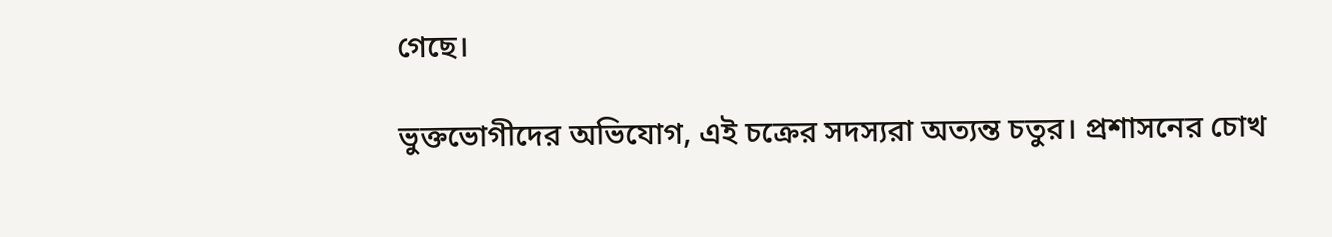গেছে।

ভুক্তভোগীদের অভিযোগ, এই চক্রের সদস্যরা অত্যন্ত চতুর। প্রশাসনের চোখ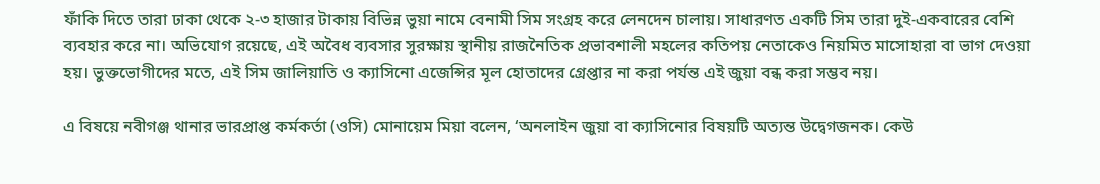ফাঁকি দিতে তারা ঢাকা থেকে ২-৩ হাজার টাকায় বিভিন্ন ভুয়া নামে বেনামী সিম সংগ্রহ করে লেনদেন চালায়। সাধারণত একটি সিম তারা দুই-একবারের বেশি ব্যবহার করে না। অভিযোগ রয়েছে, এই অবৈধ ব্যবসার সুরক্ষায় স্থানীয় রাজনৈতিক প্রভাবশালী মহলের কতিপয় নেতাকেও নিয়মিত মাসোহারা বা ভাগ দেওয়া হয়। ভুক্তভোগীদের মতে, এই সিম জালিয়াতি ও ক্যাসিনো এজেন্সির মূল হোতাদের গ্রেপ্তার না করা পর্যন্ত এই জুয়া বন্ধ করা সম্ভব নয়।

এ বিষয়ে নবীগঞ্জ থানার ভারপ্রাপ্ত কর্মকর্তা (ওসি) মোনায়েম মিয়া বলেন, ‘অনলাইন জুয়া বা ক্যাসিনোর বিষয়টি অত্যন্ত উদ্বেগজনক। কেউ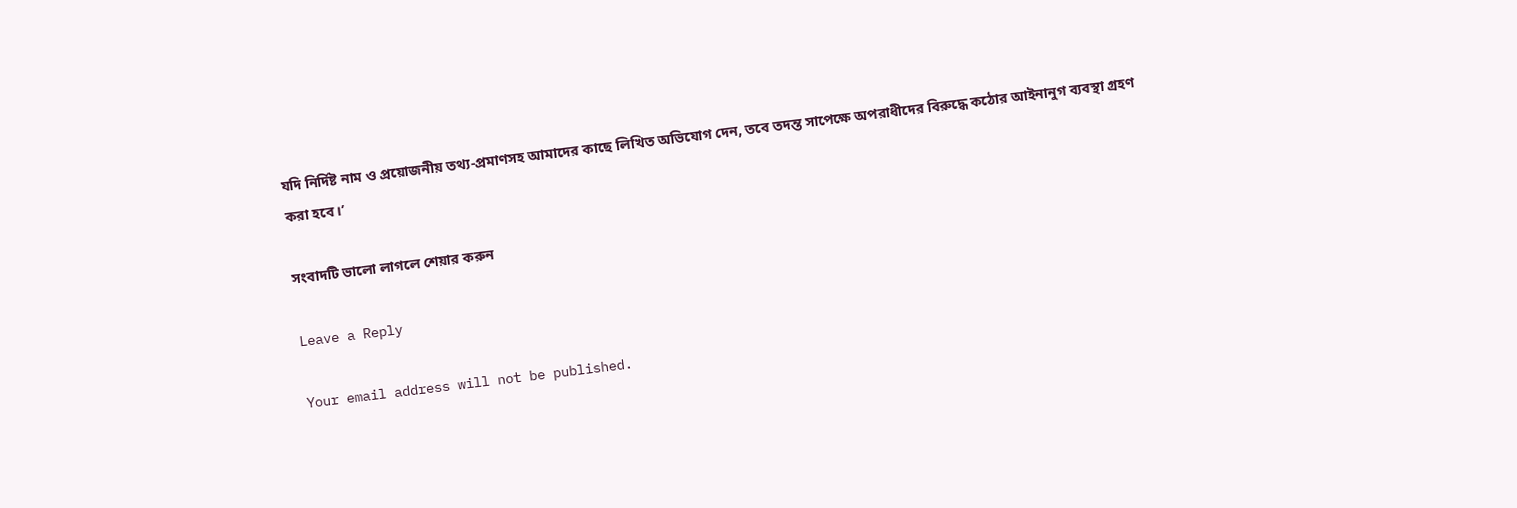যদি নির্দিষ্ট নাম ও প্রয়োজনীয় তথ্য-প্রমাণসহ আমাদের কাছে লিখিত অভিযোগ দেন, তবে তদন্ত সাপেক্ষে অপরাধীদের বিরুদ্ধে কঠোর আইনানুগ ব্যবস্থা গ্রহণ করা হবে।’

সংবাদটি ভালো লাগলে শেয়ার করুন

Leave a Reply

Your email address will not be published.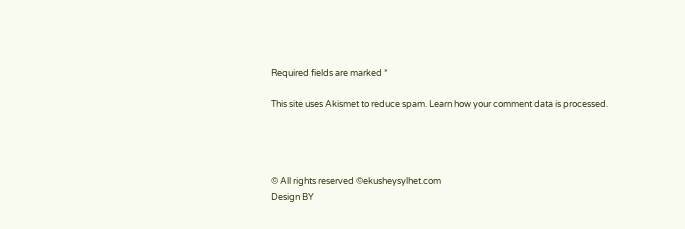Required fields are marked *

This site uses Akismet to reduce spam. Learn how your comment data is processed.




© All rights reserved ©ekusheysylhet.com
Design BY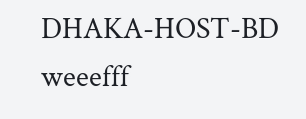DHAKA-HOST-BD
weeefff